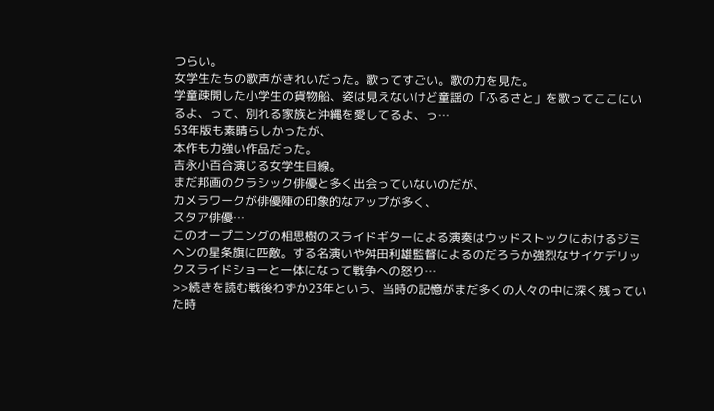つらい。
女学生たちの歌声がきれいだった。歌ってすごい。歌の力を見た。
学童疎開した小学生の貨物船、姿は見えないけど童謡の「ふるさと」を歌ってここにいるよ、って、別れる家族と沖縄を愛してるよ、っ…
53年版も素晴らしかったが、
本作も力強い作品だった。
吉永小百合演じる女学生目線。
まだ邦画のクラシック俳優と多く出会っていないのだが、
カメラワークが俳優陣の印象的なアップが多く、
スタア俳優…
このオープニングの相思樹のスライドギターによる演奏はウッドストックにおけるジミヘンの星条旗に匹敵。する名演いや舛田利雄監督によるのだろうか強烈なサイケデリックスライドショーと一体になって戦争への怒り…
>>続きを読む戦後わずか23年という、当時の記憶がまだ多くの人々の中に深く残っていた時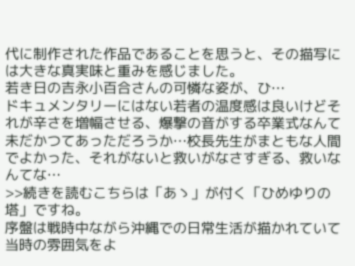代に制作された作品であることを思うと、その描写には大きな真実味と重みを感じました。
若き日の吉永小百合さんの可憐な姿が、ひ…
ドキュメンタリーにはない若者の温度感は良いけどそれが辛さを増幅させる、爆撃の音がする卒業式なんて未だかつてあっただろうか…校長先生がまともな人間でよかった、それがないと救いがなさすぎる、救いなんてな…
>>続きを読むこちらは「あゝ」が付く「ひめゆりの塔」ですね。
序盤は戦時中ながら沖縄での日常生活が描かれていて当時の雰囲気をよ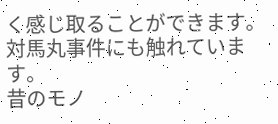く感じ取ることができます。
対馬丸事件にも触れています。
昔のモノ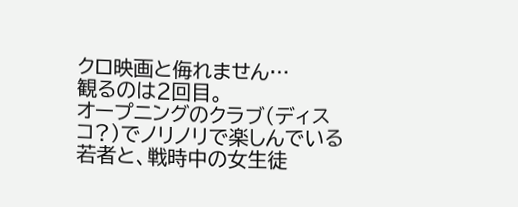クロ映画と侮れません…
観るのは2回目。
オープニングのクラブ(ディスコ?)でノリノリで楽しんでいる若者と、戦時中の女生徒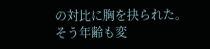の対比に胸を抉られた。
そう年齢も変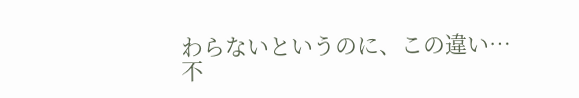わらないというのに、この違い…
不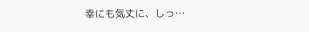幸にも気丈に、しっ…